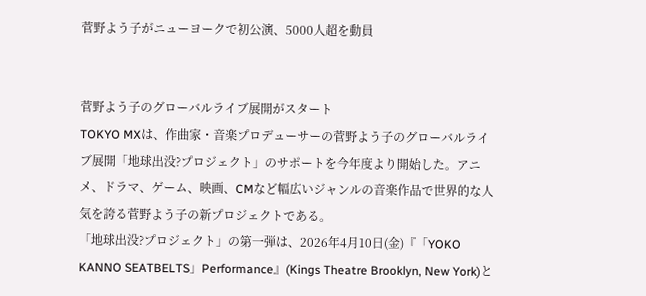菅野よう子がニューヨークで初公演、5000人超を動員


菅野よう子のグローバルライブ展開がスタート
TOKYO MXは、作曲家・音楽プロデューサーの菅野よう子のグローバルライブ展開「地球出没?プロジェクト」のサポートを今年度より開始した。アニメ、ドラマ、ゲーム、映画、CMなど幅広いジャンルの音楽作品で世界的な人気を誇る菅野よう子の新プロジェクトである。
「地球出没?プロジェクト」の第一弾は、2026年4月10日(金)『「YOKO KANNO SEATBELTS」Performance』(Kings Theatre Brooklyn, New York)と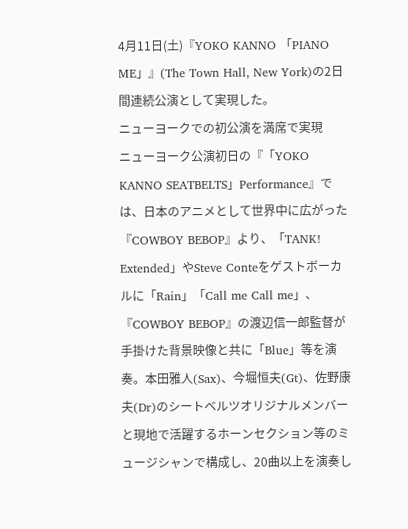4月11日(土)『YOKO KANNO 「PIANO ME」』(The Town Hall, New York)の2日間連続公演として実現した。
ニューヨークでの初公演を満席で実現
ニューヨーク公演初日の『「YOKO KANNO SEATBELTS」Performance』では、日本のアニメとして世界中に広がった『COWBOY BEBOP』より、「TANK! Extended」やSteve Conteをゲストボーカルに「Rain」「Call me Call me」、『COWBOY BEBOP』の渡辺信一郎監督が手掛けた背景映像と共に「Blue」等を演奏。本田雅人(Sax)、今堀恒夫(Gt)、佐野康夫(Dr)のシートベルツオリジナルメンバーと現地で活躍するホーンセクション等のミュージシャンで構成し、20曲以上を演奏し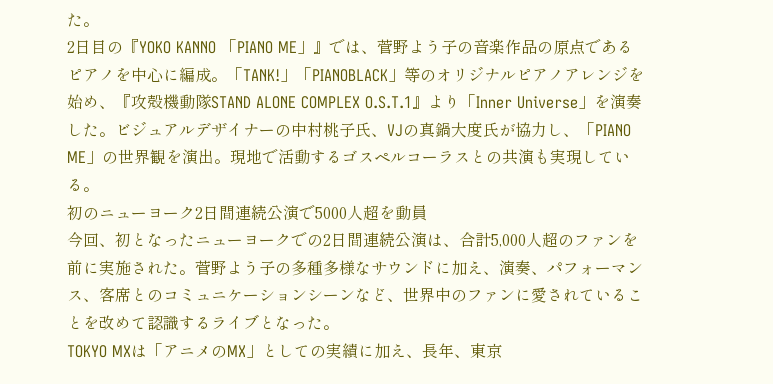た。
2日目の『YOKO KANNO 「PIANO ME」』では、菅野よう子の音楽作品の原点であるピアノを中心に編成。「TANK!」「PIANOBLACK」等のオリジナルピアノアレンジを始め、『攻殻機動隊STAND ALONE COMPLEX O.S.T.1』より「Inner Universe」を演奏した。ビジュアルデザイナーの中村桃子氏、VJの真鍋大度氏が協力し、「PIANO ME」の世界観を演出。現地で活動するゴスペルコーラスとの共演も実現している。
初のニューヨーク2日間連続公演で5000人超を動員
今回、初となったニューヨークでの2日間連続公演は、合計5,000人超のファンを前に実施された。菅野よう子の多種多様なサウンドに加え、演奏、パフォーマンス、客席とのコミュニケーションシーンなど、世界中のファンに愛されていることを改めて認識するライブとなった。
TOKYO MXは「アニメのMX」としての実績に加え、長年、東京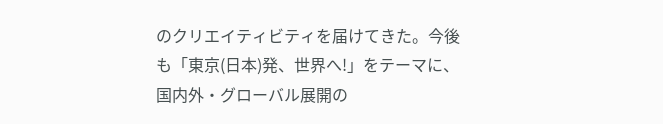のクリエイティビティを届けてきた。今後も「東京(日本)発、世界へ!」をテーマに、国内外・グローバル展開の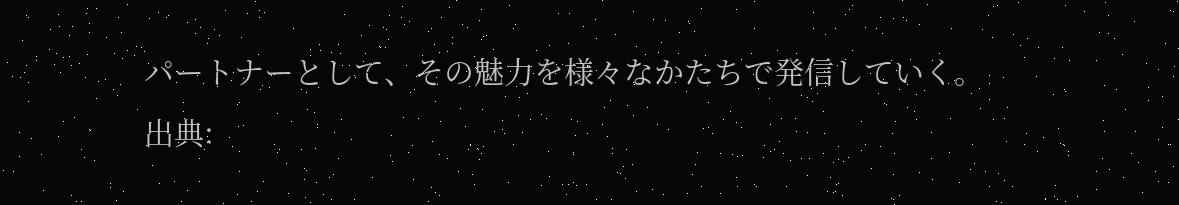パートナーとして、その魅力を様々なかたちで発信していく。
出典: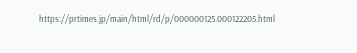https://prtimes.jp/main/html/rd/p/000000125.000122205.html